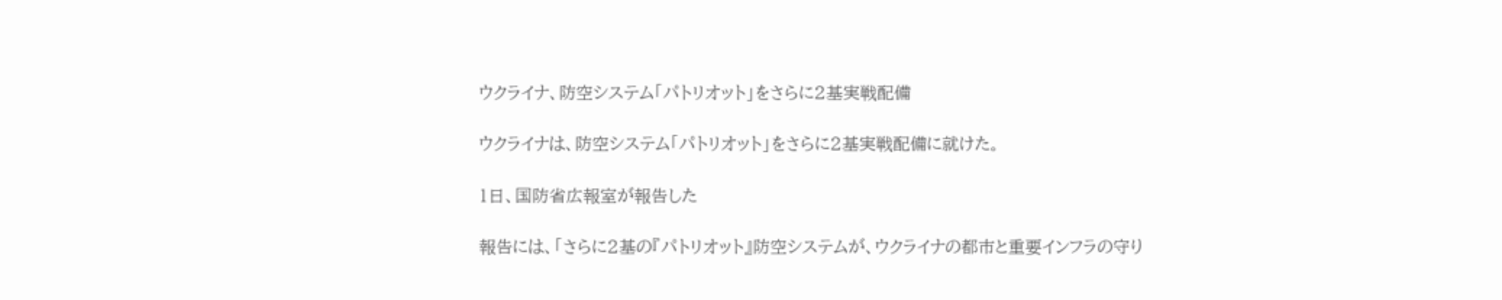ウクライナ、防空システム「パトリオット」をさらに2基実戦配備

ウクライナは、防空システム「パトリオット」をさらに2基実戦配備に就けた。

1日、国防省広報室が報告した

報告には、「さらに2基の『パトリオット』防空システムが、ウクライナの都市と重要インフラの守り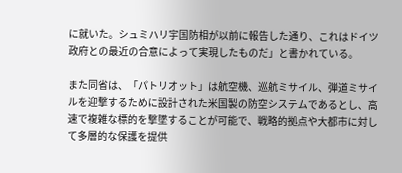に就いた。シュミハリ宇国防相が以前に報告した通り、これはドイツ政府との最近の合意によって実現したものだ」と書かれている。

また同省は、「パトリオット」は航空機、巡航ミサイル、弾道ミサイルを迎撃するために設計された米国製の防空システムであるとし、高速で複雑な標的を撃墜することが可能で、戦略的拠点や大都市に対して多層的な保護を提供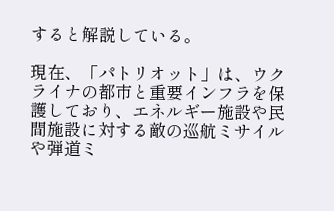すると解説している。

現在、「パトリオット」は、ウクライナの都市と重要インフラを保護しており、エネルギー施設や民間施設に対する敵の巡航ミサイルや弾道ミ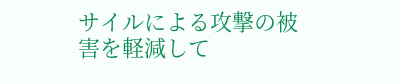サイルによる攻撃の被害を軽減して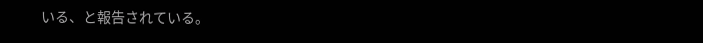いる、と報告されている。